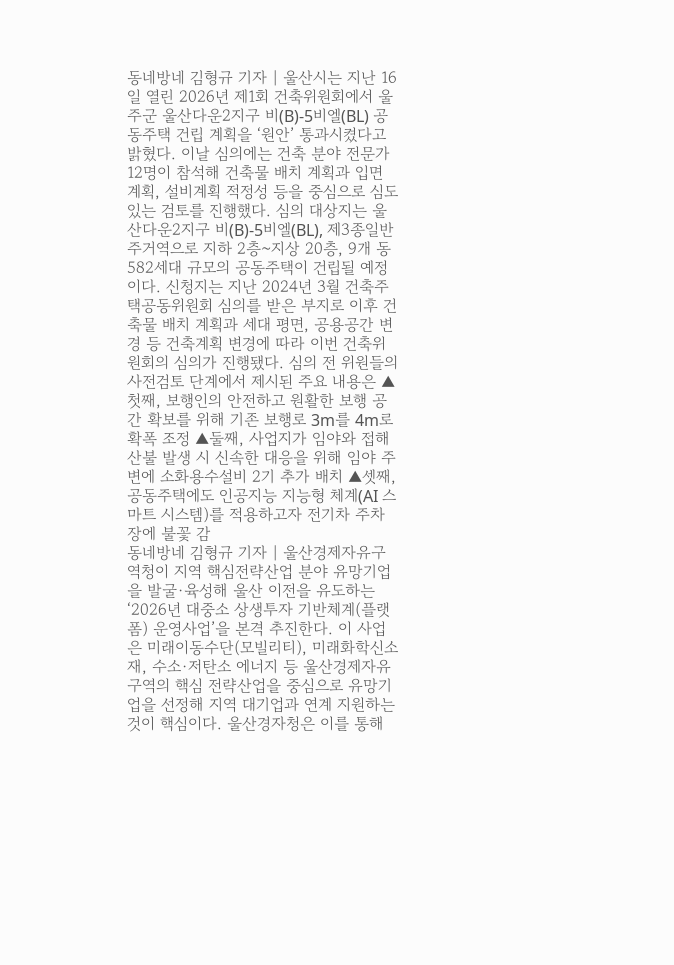동네방네 김형규 기자 | 울산시는 지난 16일 열린 2026년 제1회 건축위원회에서 울주군 울산다운2지구 비(B)-5비엘(BL) 공동주택 건립 계획을 ‘원안’ 통과시켰다고 밝혔다. 이날 심의에는 건축 분야 전문가 12명이 참석해 건축물 배치 계획과 입면 계획, 설비계획 적정성 등을 중심으로 심도 있는 검토를 진행했다. 심의 대상지는 울산다운2지구 비(B)-5비엘(BL), 제3종일반주거역으로 지하 2층~지상 20층, 9개 동 582세대 규모의 공동주택이 건립될 예정이다. 신청지는 지난 2024년 3월 건축주택공동위원회 심의를 받은 부지로 이후 건축물 배치 계획과 세대 평면, 공용공간 변경 등 건축계획 변경에 따라 이번 건축위원회의 심의가 진행됐다. 심의 전 위원들의 사전검토 단계에서 제시된 주요 내용은 ▲첫째, 보행인의 안전하고 원활한 보행 공간 확보를 위해 기존 보행로 3m를 4m로 확폭 조정 ▲둘째, 사업지가 임야와 접해 산불 발생 시 신속한 대응을 위해 임야 주변에 소화용수설비 2기 추가 배치 ▲셋째, 공동주택에도 인공지능 지능형 체계(AI 스마트 시스템)를 적용하고자 전기차 주차장에 불꽃 감
동네방네 김형규 기자 | 울산경제자유구역청이 지역 핵심전략산업 분야 유망기업을 발굴·육성해 울산 이전을 유도하는 ‘2026년 대중소 상생투자 기반체계(플랫폼) 운영사업’을 본격 추진한다. 이 사업은 미래이동수단(모빌리티), 미래화학신소재, 수소·저탄소 에너지 등 울산경제자유구역의 핵심 전략산업을 중심으로 유망기업을 선정해 지역 대기업과 연계 지원하는 것이 핵심이다. 울산경자청은 이를 통해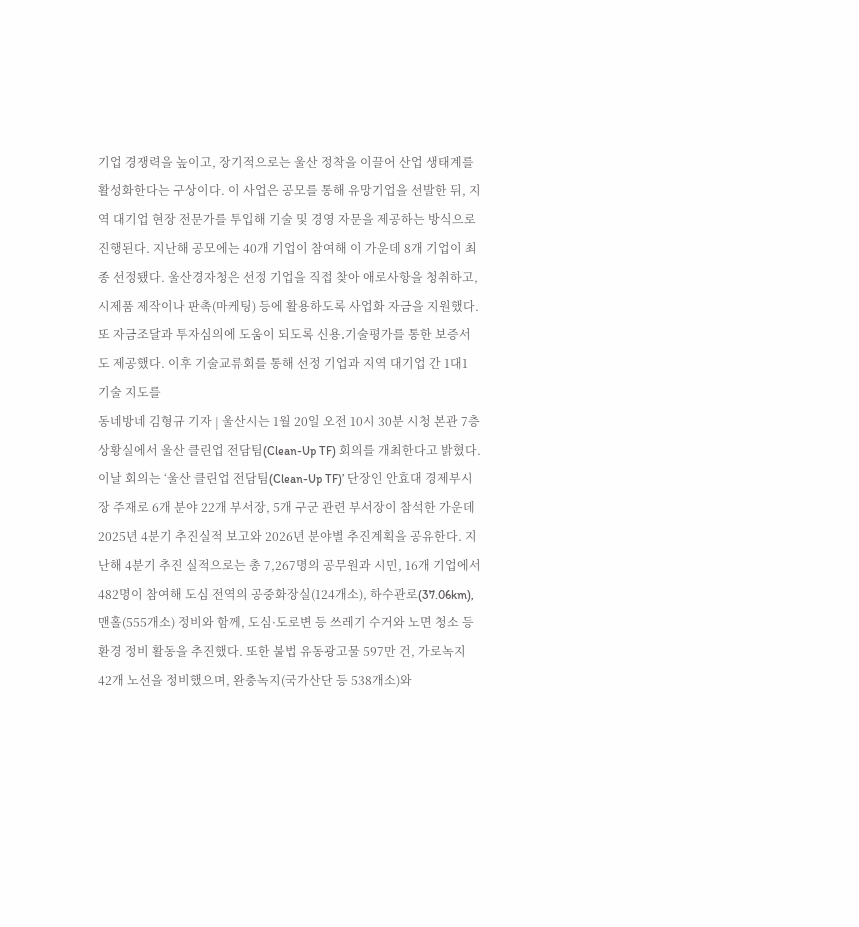기업 경쟁력을 높이고, 장기적으로는 울산 정착을 이끌어 산업 생태계를 활성화한다는 구상이다. 이 사업은 공모를 통해 유망기업을 선발한 뒤, 지역 대기업 현장 전문가를 투입해 기술 및 경영 자문을 제공하는 방식으로 진행된다. 지난해 공모에는 40개 기업이 참여해 이 가운데 8개 기업이 최종 선정됐다. 울산경자청은 선정 기업을 직접 찾아 애로사항을 청취하고, 시제품 제작이나 판촉(마케팅) 등에 활용하도록 사업화 자금을 지원했다. 또 자금조달과 투자심의에 도움이 되도록 신용․기술평가를 통한 보증서도 제공했다. 이후 기술교류회를 통해 선정 기업과 지역 대기업 간 1대1 기술 지도를
동네방네 김형규 기자 | 울산시는 1월 20일 오전 10시 30분 시청 본관 7층 상황실에서 울산 클린업 전담팀(Clean-Up TF) 회의를 개최한다고 밝혔다. 이날 회의는 ‘울산 클린업 전담팀(Clean-Up TF)’ 단장인 안효대 경제부시장 주재로 6개 분야 22개 부서장, 5개 구군 관련 부서장이 참석한 가운데 2025년 4분기 추진실적 보고와 2026년 분야별 추진계획을 공유한다. 지난해 4분기 추진 실적으로는 총 7,267명의 공무원과 시민, 16개 기업에서 482명이 참여해 도심 전역의 공중화장실(124개소), 하수관로(37.06km), 맨홀(555개소) 정비와 함께, 도심·도로변 등 쓰레기 수거와 노면 청소 등 환경 정비 활동을 추진했다. 또한 불법 유동광고물 597만 건, 가로녹지 42개 노선을 정비했으며, 완충녹지(국가산단 등 538개소)와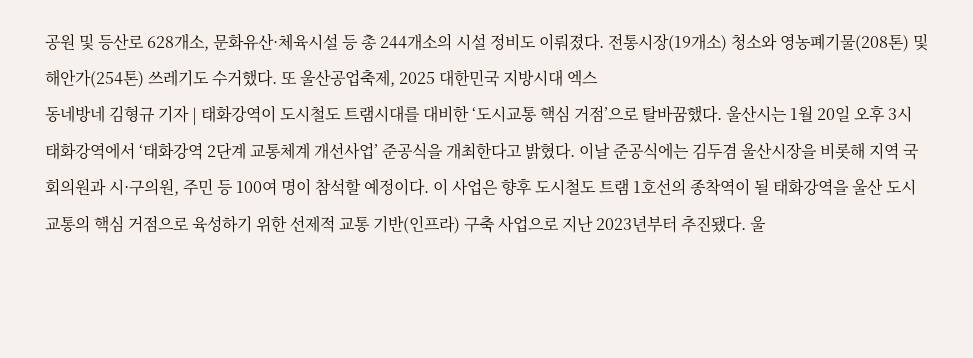공원 및 등산로 628개소, 문화유산·체육시설 등 총 244개소의 시설 정비도 이뤄졌다. 전통시장(19개소) 청소와 영농폐기물(208톤) 및 해안가(254톤) 쓰레기도 수거했다. 또 울산공업축제, 2025 대한민국 지방시대 엑스
동네방네 김형규 기자 | 태화강역이 도시철도 트램시대를 대비한 ‘도시교통 핵심 거점’으로 탈바꿈했다. 울산시는 1월 20일 오후 3시 태화강역에서 ‘태화강역 2단계 교통체계 개선사업’ 준공식을 개최한다고 밝혔다. 이날 준공식에는 김두겸 울산시장을 비롯해 지역 국회의원과 시·구의원, 주민 등 100여 명이 참석할 예정이다. 이 사업은 향후 도시철도 트램 1호선의 종착역이 될 태화강역을 울산 도시교통의 핵심 거점으로 육성하기 위한 선제적 교통 기반(인프라) 구축 사업으로 지난 2023년부터 추진됐다. 울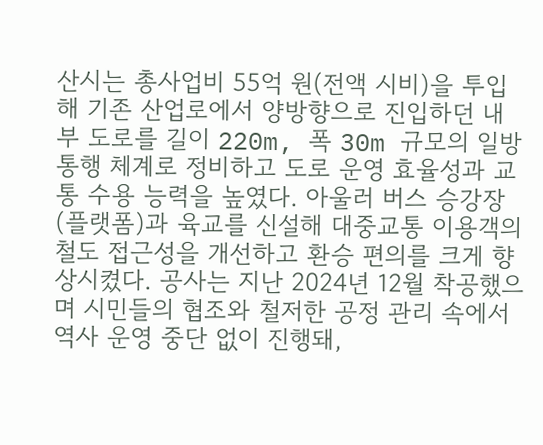산시는 총사업비 55억 원(전액 시비)을 투입해 기존 산업로에서 양방향으로 진입하던 내부 도로를 길이 220m, 폭 30m 규모의 일방통행 체계로 정비하고 도로 운영 효율성과 교통 수용 능력을 높였다. 아울러 버스 승강장(플랫폼)과 육교를 신설해 대중교통 이용객의 철도 접근성을 개선하고 환승 편의를 크게 향상시켰다. 공사는 지난 2024년 12월 착공했으며 시민들의 협조와 철저한 공정 관리 속에서 역사 운영 중단 없이 진행돼,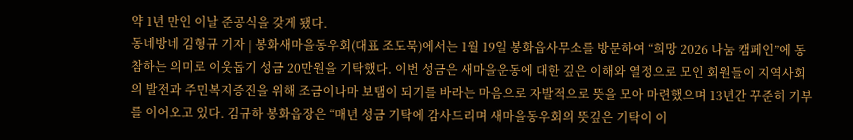약 1년 만인 이날 준공식을 갖게 됐다.
동네방네 김형규 기자 | 봉화새마을동우회(대표 조도묵)에서는 1월 19일 봉화읍사무소를 방문하여 “희망 2026 나눔 캠페인”에 동참하는 의미로 이웃돕기 성금 20만원을 기탁했다. 이번 성금은 새마을운동에 대한 깊은 이해와 열정으로 모인 회원들이 지역사회의 발전과 주민복지증진을 위해 조금이나마 보탬이 되기를 바라는 마음으로 자발적으로 뜻을 모아 마련했으며 13년간 꾸준히 기부를 이어오고 있다. 김규하 봉화읍장은 “매년 성금 기탁에 감사드리며 새마을동우회의 뜻깊은 기탁이 이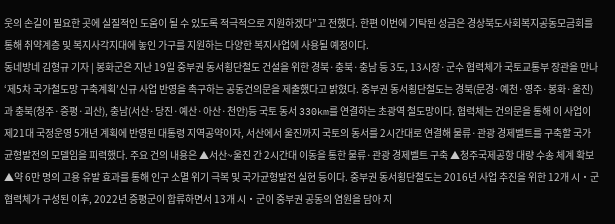웃의 손길이 필요한 곳에 실질적인 도움이 될 수 있도록 적극적으로 지원하겠다”고 전했다. 한편 이번에 기탁된 성금은 경상북도사회복지공동모금회를 통해 취약계층 및 복지사각지대에 놓인 가구를 지원하는 다양한 복지사업에 사용될 예정이다.
동네방네 김형규 기자 | 봉화군은 지난 19일 중부권 동서횡단철도 건설을 위한 경북·충북·충남 등 3도, 13시장·군수 협력체가 국토교통부 장관을 만나 ‘제5차 국가철도망 구축계획’신규 사업 반영을 촉구하는 공동건의문을 제출했다고 밝혔다. 중부권 동서횡단철도는 경북(문경·예천·영주·봉화·울진)과 충북(청주·증평·괴산), 충남(서산·당진·예산·아산·천안)등 국토 동서 330km를 연결하는 초광역 철도망이다. 협력체는 건의문을 통해 이 사업이 제21대 국정운영 5개년 계획에 반영된 대통령 지역공약이자, 서산에서 울진까지 국토의 동서를 2시간대로 연결해 물류·관광 경제벨트를 구축할 국가 균형발전의 모델임을 피력했다. 주요 건의 내용은 ▲서산~울진 간 2시간대 이동을 통한 물류·관광 경제벨트 구축 ▲청주국제공항 대량 수송 체계 확보 ▲약 6만 명의 고용 유발 효과를 통해 인구 소멸 위기 극복 및 국가균형발전 실현 등이다. 중부권 동서횡단철도는 2016년 사업 추진을 위한 12개 시‧군 협력체가 구성된 이후, 2022년 증평군이 합류하면서 13개 시‧군이 중부권 공동의 염원을 담아 지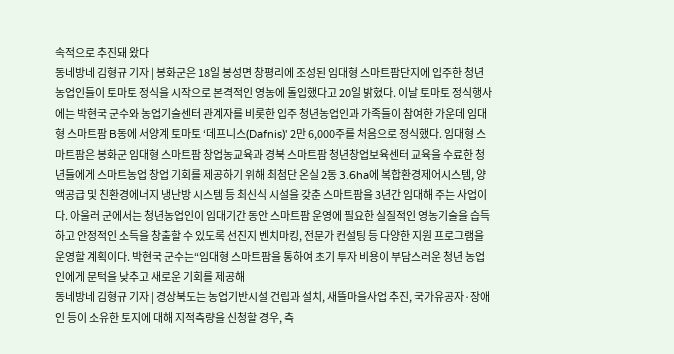속적으로 추진돼 왔다
동네방네 김형규 기자 | 봉화군은 18일 봉성면 창평리에 조성된 임대형 스마트팜단지에 입주한 청년농업인들이 토마토 정식을 시작으로 본격적인 영농에 돌입했다고 20일 밝혔다. 이날 토마토 정식행사에는 박현국 군수와 농업기술센터 관계자를 비롯한 입주 청년농업인과 가족들이 참여한 가운데 임대형 스마트팜 B동에 서양계 토마토 ‘데프니스(Dafnis)' 2만 6,000주를 처음으로 정식했다. 임대형 스마트팜은 봉화군 임대형 스마트팜 창업농교육과 경북 스마트팜 청년창업보육센터 교육을 수료한 청년들에게 스마트농업 창업 기회를 제공하기 위해 최첨단 온실 2동 3.6ha에 복합환경제어시스템, 양액공급 및 친환경에너지 냉난방 시스템 등 최신식 시설을 갖춘 스마트팜을 3년간 임대해 주는 사업이다. 아울러 군에서는 청년농업인이 임대기간 동안 스마트팜 운영에 필요한 실질적인 영농기술을 습득하고 안정적인 소득을 창출할 수 있도록 선진지 벤치마킹, 전문가 컨설팅 등 다양한 지원 프로그램을 운영할 계획이다. 박현국 군수는“임대형 스마트팜을 통하여 초기 투자 비용이 부담스러운 청년 농업인에게 문턱을 낮추고 새로운 기회를 제공해
동네방네 김형규 기자 | 경상북도는 농업기반시설 건립과 설치, 새뜰마을사업 추진, 국가유공자·장애인 등이 소유한 토지에 대해 지적측량을 신청할 경우, 측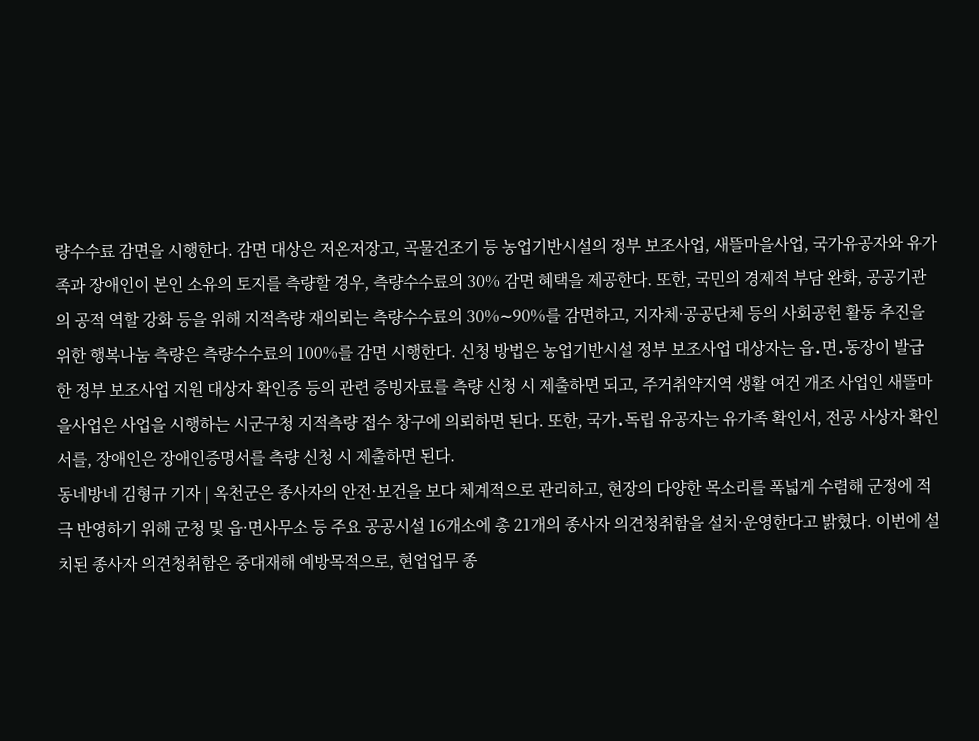량수수료 감면을 시행한다. 감면 대상은 저온저장고, 곡물건조기 등 농업기반시설의 정부 보조사업, 새뜰마을사업, 국가유공자와 유가족과 장애인이 본인 소유의 토지를 측량할 경우, 측량수수료의 30% 감면 혜택을 제공한다. 또한, 국민의 경제적 부담 완화, 공공기관의 공적 역할 강화 등을 위해 지적측량 재의뢰는 측량수수료의 30%∼90%를 감면하고, 지자체·공공단체 등의 사회공헌 활동 추진을 위한 행복나눔 측량은 측량수수료의 100%를 감면 시행한다. 신청 방법은 농업기반시설 정부 보조사업 대상자는 읍․면․동장이 발급한 정부 보조사업 지원 대상자 확인증 등의 관련 증빙자료를 측량 신청 시 제출하면 되고, 주거취약지역 생활 여건 개조 사업인 새뜰마을사업은 사업을 시행하는 시군구청 지적측량 접수 창구에 의뢰하면 된다. 또한, 국가․독립 유공자는 유가족 확인서, 전공 사상자 확인서를, 장애인은 장애인증명서를 측량 신청 시 제출하면 된다.
동네방네 김형규 기자 | 옥천군은 종사자의 안전·보건을 보다 체계적으로 관리하고, 현장의 다양한 목소리를 폭넓게 수렴해 군정에 적극 반영하기 위해 군청 및 읍·면사무소 등 주요 공공시설 16개소에 총 21개의 종사자 의견청취함을 설치·운영한다고 밝혔다. 이번에 설치된 종사자 의견청취함은 중대재해 예방목적으로, 현업업무 종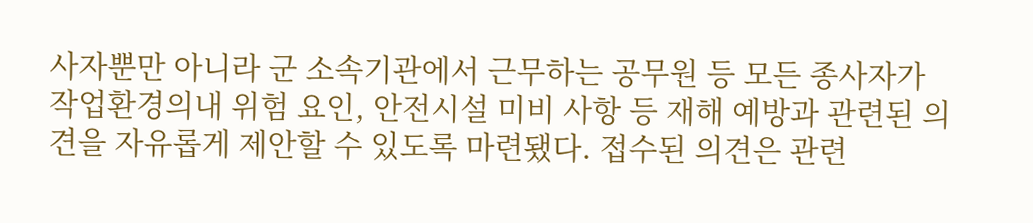사자뿐만 아니라 군 소속기관에서 근무하는 공무원 등 모든 종사자가 작업환경의내 위험 요인, 안전시설 미비 사항 등 재해 예방과 관련된 의견을 자유롭게 제안할 수 있도록 마련됐다. 접수된 의견은 관련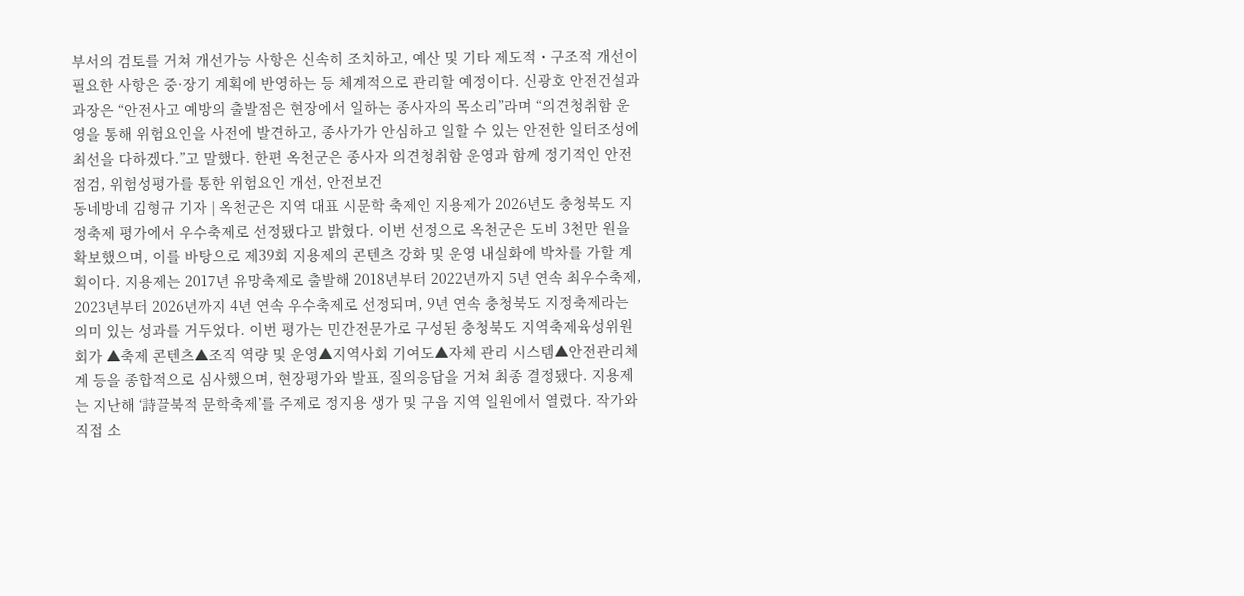부서의 검토를 거쳐 개선가능 사항은 신속히 조치하고, 예산 및 기타 제도적・구조적 개선이 필요한 사항은 중·장기 계획에 반영하는 등 체계적으로 관리할 예정이다. 신광호 안전건설과 과장은 “안전사고 예방의 출발점은 현장에서 일하는 종사자의 목소리”라며 “의견청취함 운영을 통해 위험요인을 사전에 발견하고, 종사가가 안심하고 일할 수 있는 안전한 일터조성에 최선을 다하겠다.”고 말했다. 한편 옥천군은 종사자 의견청취함 운영과 함께 정기적인 안전점검, 위험성평가를 통한 위험요인 개선, 안전보건
동네방네 김형규 기자 | 옥천군은 지역 대표 시문학 축제인 지용제가 2026년도 충청북도 지정축제 평가에서 우수축제로 선정됐다고 밝혔다. 이번 선정으로 옥천군은 도비 3천만 원을 확보했으며, 이를 바탕으로 제39회 지용제의 콘텐츠 강화 및 운영 내실화에 박차를 가할 계획이다. 지용제는 2017년 유망축제로 출발해 2018년부터 2022년까지 5년 연속 최우수축제, 2023년부터 2026년까지 4년 연속 우수축제로 선정되며, 9년 연속 충청북도 지정축제라는 의미 있는 성과를 거두었다. 이번 평가는 민간전문가로 구성된 충청북도 지역축제육성위원회가 ▲축제 콘텐츠▲조직 역량 및 운영▲지역사회 기여도▲자체 관리 시스템▲안전관리체계 등을 종합적으로 심사했으며, 현장평가와 발표, 질의응답을 거쳐 최종 결정됐다. 지용제는 지난해 ‘詩끌북적 문학축제’를 주제로 정지용 생가 및 구읍 지역 일원에서 열렸다. 작가와 직접 소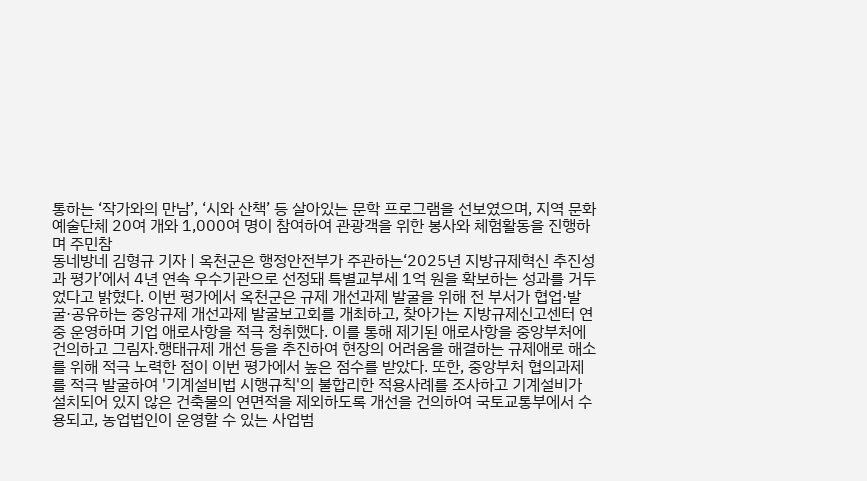통하는 ‘작가와의 만남’, ‘시와 산책’ 등 살아있는 문학 프로그램을 선보였으며, 지역 문화예술단체 20여 개와 1,000여 명이 참여하여 관광객을 위한 봉사와 체험활동을 진행하며 주민참
동네방네 김형규 기자 | 옥천군은 행정안전부가 주관하는‘2025년 지방규제혁신 추진성과 평가’에서 4년 연속 우수기관으로 선정돼 특별교부세 1억 원을 확보하는 성과를 거두었다고 밝혔다. 이번 평가에서 옥천군은 규제 개선과제 발굴을 위해 전 부서가 협업·발굴·공유하는 중앙규제 개선과제 발굴보고회를 개최하고, 찾아가는 지방규제신고센터 연중 운영하며 기업 애로사항을 적극 청취했다. 이를 통해 제기된 애로사항을 중앙부처에 건의하고 그림자․행태규제 개선 등을 추진하여 현장의 어려움을 해결하는 규제애로 해소를 위해 적극 노력한 점이 이번 평가에서 높은 점수를 받았다. 또한, 중앙부처 협의과제를 적극 발굴하여 '기계설비법 시행규칙'의 불합리한 적용사례를 조사하고 기계설비가 설치되어 있지 않은 건축물의 연면적을 제외하도록 개선을 건의하여 국토교통부에서 수용되고, 농업법인이 운영할 수 있는 사업범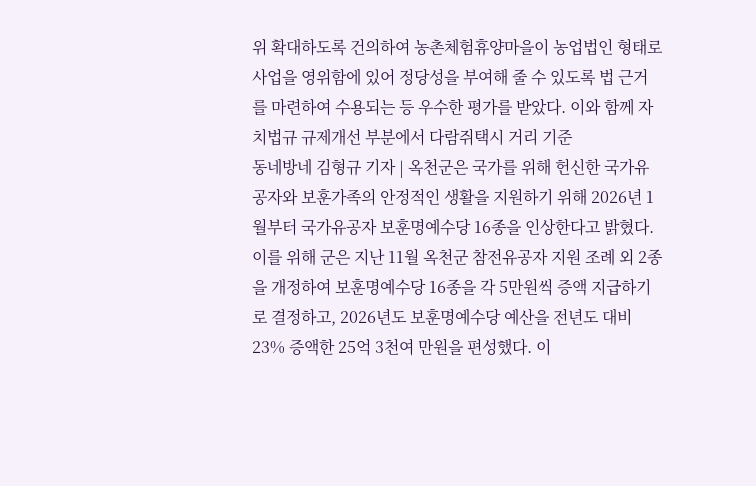위 확대하도록 건의하여 농촌체험휴양마을이 농업법인 형태로 사업을 영위함에 있어 정당성을 부여해 줄 수 있도록 법 근거를 마련하여 수용되는 등 우수한 평가를 받았다. 이와 함께 자치법규 규제개선 부분에서 다람쥐택시 거리 기준
동네방네 김형규 기자 | 옥천군은 국가를 위해 헌신한 국가유공자와 보훈가족의 안정적인 생활을 지원하기 위해 2026년 1월부터 국가유공자 보훈명예수당 16종을 인상한다고 밝혔다. 이를 위해 군은 지난 11월 옥천군 참전유공자 지원 조례 외 2종을 개정하여 보훈명예수당 16종을 각 5만원씩 증액 지급하기로 결정하고, 2026년도 보훈명예수당 예산을 전년도 대비 23% 증액한 25억 3천여 만원을 편성했다. 이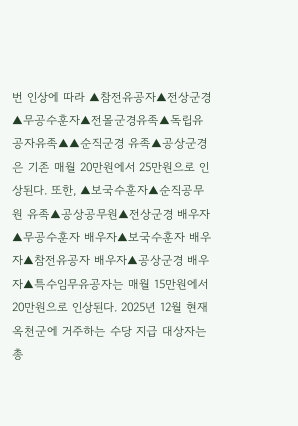번 인상에 따라 ▲참전유공자▲전상군경▲무공수훈자▲전몰군경유족▲독립유공자유족▲▲순직군경 유족▲공상군경은 기존 매월 20만원에서 25만원으로 인상된다. 또한, ▲보국수훈자▲순직공무원 유족▲공상공무원▲전상군경 배우자▲무공수훈자 배우자▲보국수훈자 배우자▲참전유공자 배우자▲공상군경 배우자▲특수임무유공자는 매월 15만원에서 20만원으로 인상된다. 2025년 12월 현재 옥천군에 거주하는 수당 지급 대상자는 총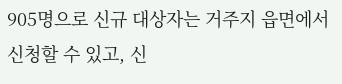905명으로 신규 대상자는 거주지 읍면에서 신청할 수 있고, 신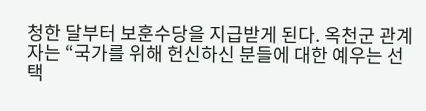청한 달부터 보훈수당을 지급받게 된다. 옥천군 관계자는 “국가를 위해 헌신하신 분들에 대한 예우는 선택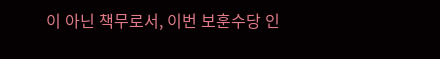이 아닌 책무로서, 이번 보훈수당 인